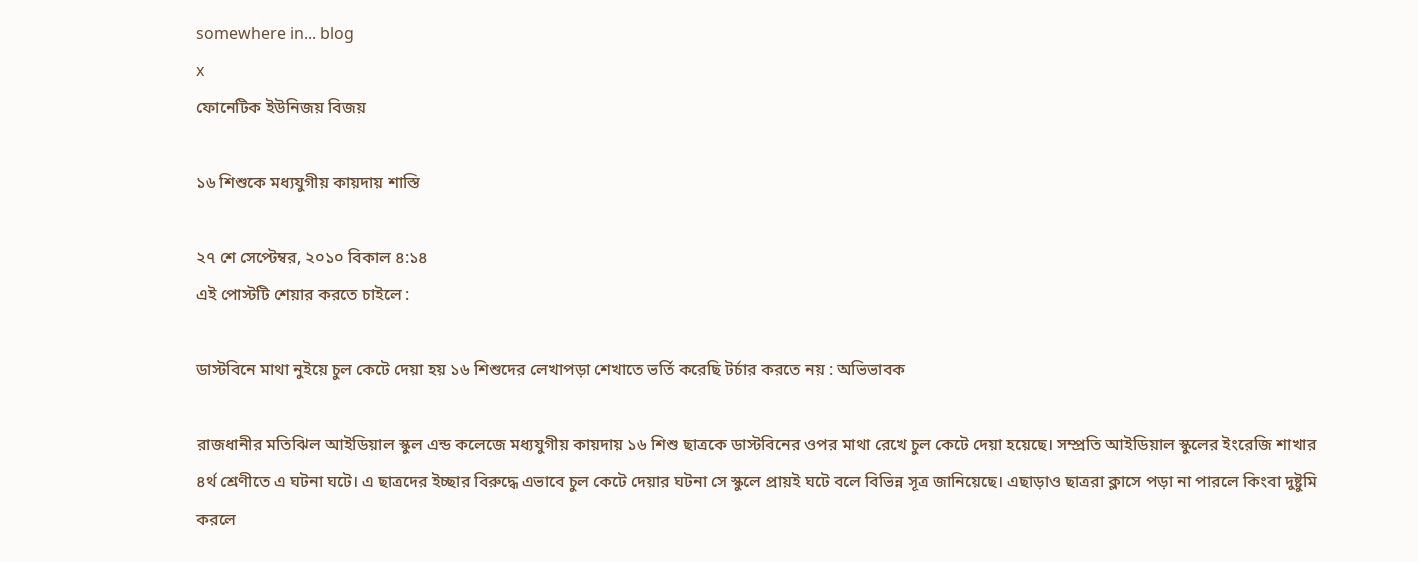somewhere in... blog
x
ফোনেটিক ইউনিজয় বিজয়

১৬ শিশুকে মধ্যযুগীয় কায়দায় শাস্তি

২৭ শে সেপ্টেম্বর, ২০১০ বিকাল ৪:১৪
এই পোস্টটি শেয়ার করতে চাইলে :

ডাস্টবিনে মাথা নুইয়ে চুল কেটে দেয়া হয় ১৬ শিশুদের লেখাপড়া শেখাতে ভর্তি করেছি টর্চার করতে নয় : অভিভাবক

রাজধানীর মতিঝিল আইডিয়াল স্কুল এন্ড কলেজে মধ্যযুগীয় কায়দায় ১৬ শিশু ছাত্রকে ডাস্টবিনের ওপর মাথা রেখে চুল কেটে দেয়া হয়েছে। সম্প্রতি আইডিয়াল স্কুলের ইংরেজি শাখার ৪র্থ শ্রেণীতে এ ঘটনা ঘটে। এ ছাত্রদের ইচ্ছার বিরুদ্ধে এভাবে চুল কেটে দেয়ার ঘটনা সে স্কুলে প্রায়ই ঘটে বলে বিভিন্ন সূত্র জানিয়েছে। এছাড়াও ছাত্ররা ক্লাসে পড়া না পারলে কিংবা দুষ্টুমি করলে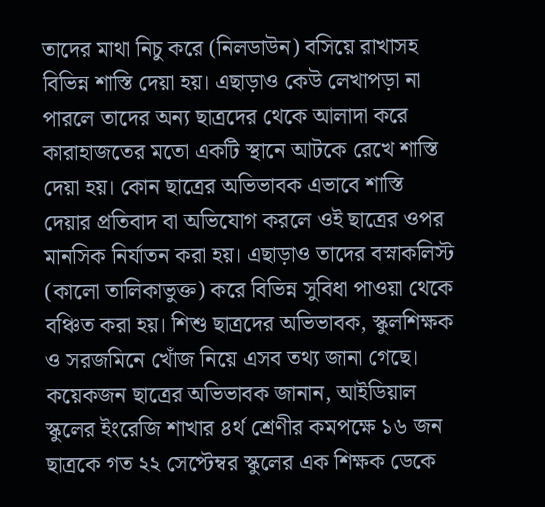তাদের মাথা নিচু করে (নিলডাউন) বসিয়ে রাখাসহ বিভিন্ন শাস্তি দেয়া হয়। এছাড়াও কেউ লেখাপড়া না পারলে তাদের অন্য ছাত্রদের থেকে আলাদা করে কারাহাজতের মতো একটি স্থানে আটকে রেখে শাস্তি দেয়া হয়। কোন ছাত্রের অভিভাবক এভাবে শাস্তি দেয়ার প্রতিবাদ বা অভিযোগ করলে ওই ছাত্রের ওপর মানসিক নির্যাতন করা হয়। এছাড়াও তাদের বস্নাকলিস্ট (কালো তালিকাভুক্ত) করে বিভিন্ন সুবিধা পাওয়া থেকে বঞ্চিত করা হয়। শিশু ছাত্রদের অভিভাবক, স্কুলশিক্ষক ও সরজমিনে খোঁজ নিয়ে এসব তথ্য জানা গেছে। কয়েকজন ছাত্রের অভিভাবক জানান, আইডিয়াল স্কুলের ইংরেজি শাখার ৪র্থ শ্রেণীর কমপক্ষে ১৬ জন ছাত্রকে গত ২২ সেপ্টেম্বর স্কুলের এক শিক্ষক ডেকে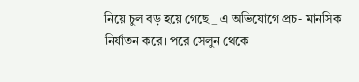নিয়ে চুল বড় হয়ে গেছে_ এ অভিযোগে প্রচ- মানসিক নির্যাতন করে। পরে সেলুন থেকে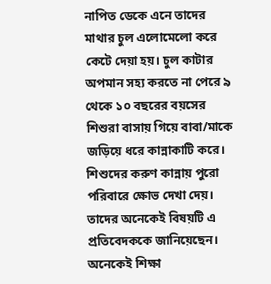নাপিত ডেকে এনে তাদের মাথার চুল এলোমেলো করে কেটে দেয়া হয়। চুল কাটার অপমান সহ্য করতে না পেরে ৯ থেকে ১০ বছরের বয়সের শিশুরা বাসায় গিয়ে বাবা/মাকে জড়িয়ে ধরে কান্নাকাটি করে। শিশুদের করুণ কান্নায় পুরো পরিবারে ক্ষোভ দেখা দেয়। তাদের অনেকেই বিষয়টি এ প্রতিবেদককে জানিয়েছেন। অনেকেই শিক্ষা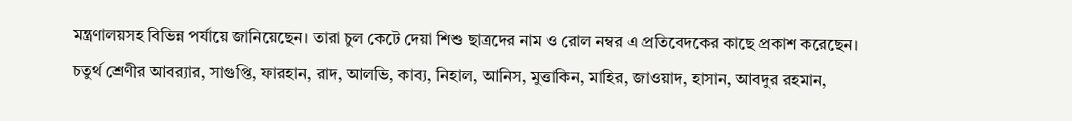মন্ত্রণালয়সহ বিভিন্ন পর্যায়ে জানিয়েছেন। তারা চুল কেটে দেয়া শিশু ছাত্রদের নাম ও রোল নম্বর এ প্রতিবেদকের কাছে প্রকাশ করেছেন।
চতুর্থ শ্রেণীর আবর‌্যার, সাগুপ্তি, ফারহান, রাদ, আলভি, কাব্য, নিহাল, আনিস, মুত্তাকিন, মাহির, জাওয়াদ, হাসান, আবদুর রহমান,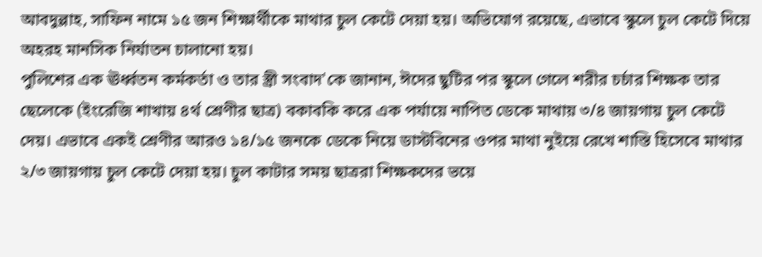আবদুল্লাহ, সাফিন নামে ১৫ জন শিক্ষার্থীকে মাথার চুল কেটে দেয়া হয়। অভিযোগ রয়েছে, এভাবে স্কুলে চুল কেটে দিয়ে অহরহ মানসিক নির্যাতন চালানো হয়।
পুলিশের এক ঊর্ধ্বতন কর্মকর্তা ও তার স্ত্রী সংবাদ'কে জানান, ঈদের ছুটির পর স্কুলে গেলে শরীর চর্চার শিক্ষক তার ছেলেকে (ইংরেজি শাখায় ৪র্থ শ্রেণীর ছাত্র) বকাবকি করে এক পর্যায়ে নাপিত ডেকে মাথায় ৩/৪ জায়গায় চুল কেটে দেয়। এভাবে একই শ্রেণীর আরও ১৪/১৫ জনকে ডেকে নিয়ে ডাস্টবিনের ওপর মাথা নুইয়ে রেখে শাস্তি হিসেবে মাথার ২/৩ জায়গায় চুল কেটে দেয়া হয়। চুল কাটার সময় ছাত্ররা শিক্ষকদের ভয়ে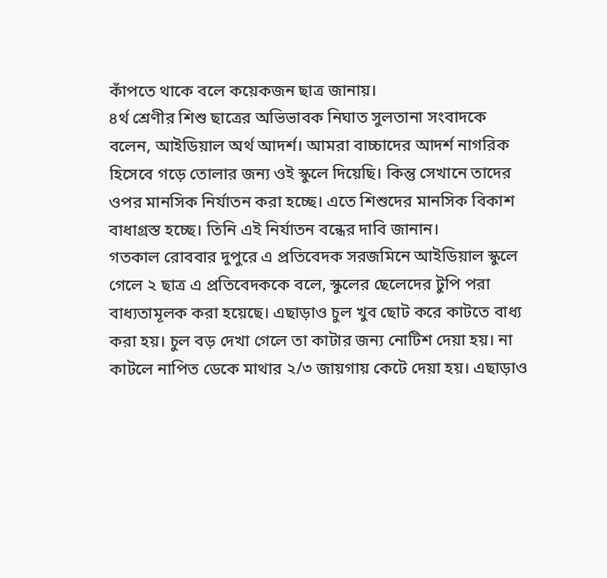কাঁপতে থাকে বলে কয়েকজন ছাত্র জানায়।
৪র্থ শ্রেণীর শিশু ছাত্রের অভিভাবক নিঘাত সুলতানা সংবাদকে বলেন, আইডিয়াল অর্থ আদর্শ। আমরা বাচ্চাদের আদর্শ নাগরিক হিসেবে গড়ে তোলার জন্য ওই স্কুলে দিয়েছি। কিন্তু সেখানে তাদের ওপর মানসিক নির্যাতন করা হচ্ছে। এতে শিশুদের মানসিক বিকাশ বাধাগ্রস্ত হচ্ছে। তিনি এই নির্যাতন বন্ধের দাবি জানান।
গতকাল রোববার দুপুরে এ প্রতিবেদক সরজমিনে আইডিয়াল স্কুলে গেলে ২ ছাত্র এ প্রতিবেদককে বলে, স্কুলের ছেলেদের টুপি পরা বাধ্যতামূলক করা হয়েছে। এছাড়াও চুল খুব ছোট করে কাটতে বাধ্য করা হয়। চুল বড় দেখা গেলে তা কাটার জন্য নোটিশ দেয়া হয়। না কাটলে নাপিত ডেকে মাথার ২/৩ জায়গায় কেটে দেয়া হয়। এছাড়াও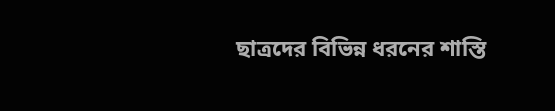ছাত্রদের বিভিন্ন ধরনের শাস্তি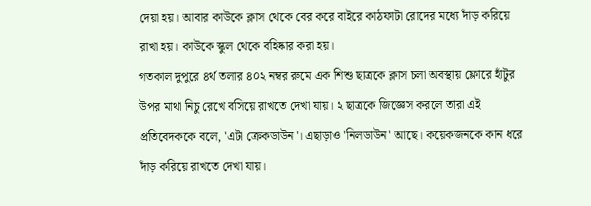দেয়া হয়। আবার কাউকে ক্লাস থেকে বের করে বাইরে কাঠফাটা রোদের মধ্যে দাঁড় করিয়ে রাখা হয়। কাউকে স্কুল থেকে বহিষ্কার করা হয়।
গতকাল দুপুরে ৪র্থ তলার ৪০২ নম্বর রুমে এক শিশু ছাত্রকে ক্লাস চলা অবস্থায় ফ্লোরে হাঁটুর উপর মাথা নিচু রেখে বসিয়ে রাখতে দেখা যায়। ২ ছাত্রকে জিজ্ঞেস করলে তারা এই প্রতিবেদককে বলে, 'এটা ক্রেকডাউন'। এছাড়াও 'নিলডাউন' আছে। কয়েকজনকে কান ধরে দাঁড় করিয়ে রাখতে দেখা যায়।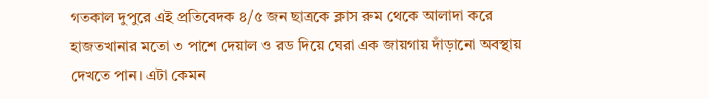গতকাল দুপুরে এই প্রতিবেদক ৪/৫ জন ছাত্রকে ক্লাস রুম থেকে আলাদা করে হাজতখানার মতো ৩ পাশে দেয়াল ও রড দিয়ে ঘেরা এক জায়গায় দাঁড়ানো অবস্থায় দেখতে পান। এটা কেমন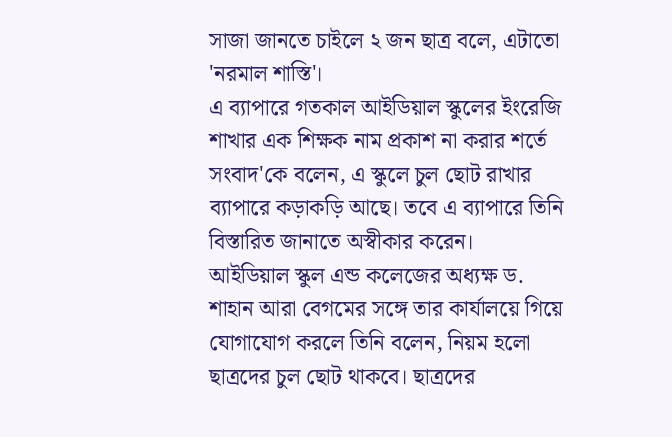সাজা জানতে চাইলে ২ জন ছাত্র বলে, এটাতো 'নরমাল শাস্তি'।
এ ব্যাপারে গতকাল আইডিয়াল স্কুলের ইংরেজি শাখার এক শিক্ষক নাম প্রকাশ না করার শর্তে সংবাদ'কে বলেন, এ স্কুলে চুল ছোট রাখার ব্যাপারে কড়াকড়ি আছে। তবে এ ব্যাপারে তিনি বিস্তারিত জানাতে অস্বীকার করেন।
আইডিয়াল স্কুল এন্ড কলেজের অধ্যক্ষ ড. শাহান আরা বেগমের সঙ্গে তার কার্যালয়ে গিয়ে যোগাযোগ করলে তিনি বলেন, নিয়ম হলো ছাত্রদের চুল ছোট থাকবে। ছাত্রদের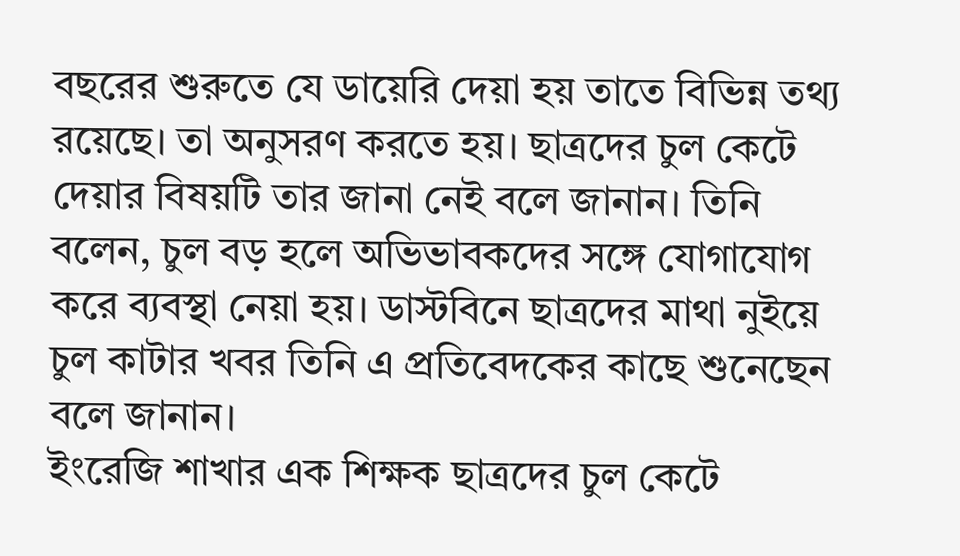বছরের শুরুতে যে ডায়েরি দেয়া হয় তাতে বিভিন্ন তথ্য রয়েছে। তা অনুসরণ করতে হয়। ছাত্রদের চুল কেটে দেয়ার বিষয়টি তার জানা নেই বলে জানান। তিনি বলেন, চুল বড় হলে অভিভাবকদের সঙ্গে যোগাযোগ করে ব্যবস্থা নেয়া হয়। ডাস্টবিনে ছাত্রদের মাথা নুইয়ে চুল কাটার খবর তিনি এ প্রতিবেদকের কাছে শুনেছেন বলে জানান।
ইংরেজি শাখার এক শিক্ষক ছাত্রদের চুল কেটে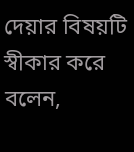দেয়ার বিষয়টি স্বীকার করে বলেন,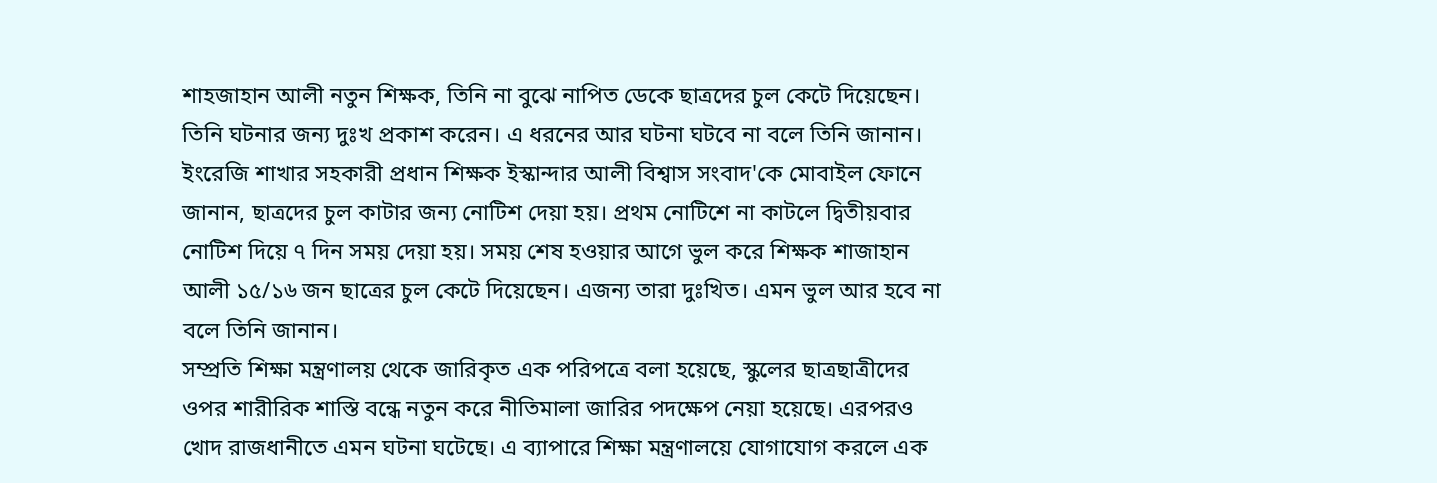শাহজাহান আলী নতুন শিক্ষক, তিনি না বুঝে নাপিত ডেকে ছাত্রদের চুল কেটে দিয়েছেন। তিনি ঘটনার জন্য দুঃখ প্রকাশ করেন। এ ধরনের আর ঘটনা ঘটবে না বলে তিনি জানান।
ইংরেজি শাখার সহকারী প্রধান শিক্ষক ইস্কান্দার আলী বিশ্বাস সংবাদ'কে মোবাইল ফোনে জানান, ছাত্রদের চুল কাটার জন্য নোটিশ দেয়া হয়। প্রথম নোটিশে না কাটলে দ্বিতীয়বার নোটিশ দিয়ে ৭ দিন সময় দেয়া হয়। সময় শেষ হওয়ার আগে ভুল করে শিক্ষক শাজাহান আলী ১৫/১৬ জন ছাত্রের চুল কেটে দিয়েছেন। এজন্য তারা দুঃখিত। এমন ভুল আর হবে না বলে তিনি জানান।
সম্প্রতি শিক্ষা মন্ত্রণালয় থেকে জারিকৃত এক পরিপত্রে বলা হয়েছে, স্কুলের ছাত্রছাত্রীদের ওপর শারীরিক শাস্তি বন্ধে নতুন করে নীতিমালা জারির পদক্ষেপ নেয়া হয়েছে। এরপরও খোদ রাজধানীতে এমন ঘটনা ঘটেছে। এ ব্যাপারে শিক্ষা মন্ত্রণালয়ে যোগাযোগ করলে এক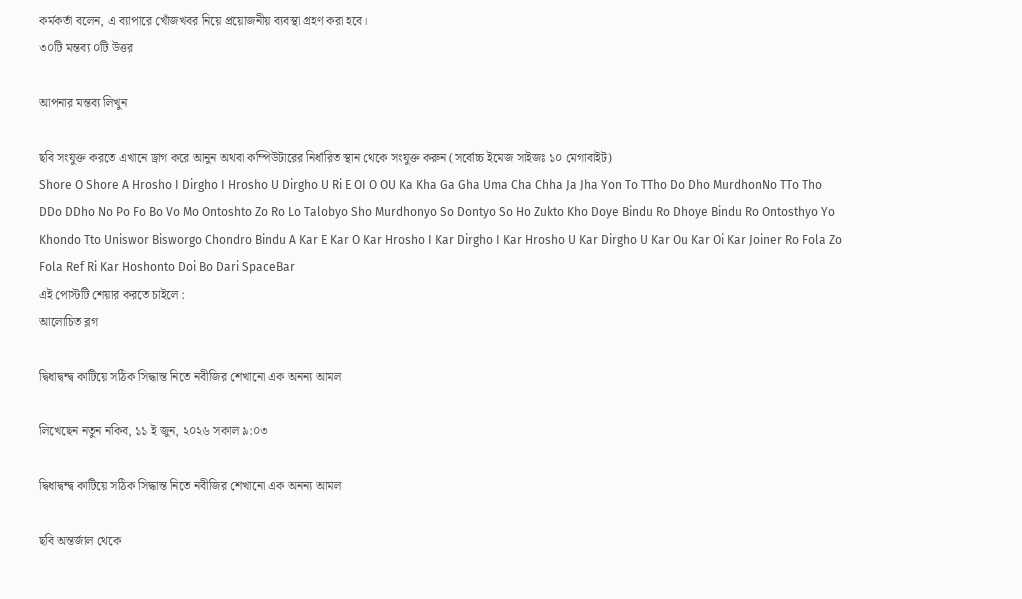কর্মকর্তা বলেন, এ ব্যাপারে খোঁজখবর নিয়ে প্রয়োজনীয় ব্যবস্থা গ্রহণ করা হবে।
৩০টি মন্তব্য ০টি উত্তর

আপনার মন্তব্য লিখুন

ছবি সংযুক্ত করতে এখানে ড্রাগ করে আনুন অথবা কম্পিউটারের নির্ধারিত স্থান থেকে সংযুক্ত করুন (সর্বোচ্চ ইমেজ সাইজঃ ১০ মেগাবাইট)
Shore O Shore A Hrosho I Dirgho I Hrosho U Dirgho U Ri E OI O OU Ka Kha Ga Gha Uma Cha Chha Ja Jha Yon To TTho Do Dho MurdhonNo TTo Tho DDo DDho No Po Fo Bo Vo Mo Ontoshto Zo Ro Lo Talobyo Sho Murdhonyo So Dontyo So Ho Zukto Kho Doye Bindu Ro Dhoye Bindu Ro Ontosthyo Yo Khondo Tto Uniswor Bisworgo Chondro Bindu A Kar E Kar O Kar Hrosho I Kar Dirgho I Kar Hrosho U Kar Dirgho U Kar Ou Kar Oi Kar Joiner Ro Fola Zo Fola Ref Ri Kar Hoshonto Doi Bo Dari SpaceBar
এই পোস্টটি শেয়ার করতে চাইলে :
আলোচিত ব্লগ

দ্বিধাদ্বন্দ্ব কাটিয়ে সঠিক সিদ্ধান্ত নিতে নবীজির শেখানো এক অনন্য আমল

লিখেছেন নতুন নকিব, ১১ ই জুন, ২০২৬ সকাল ৯:০৩

দ্বিধাদ্বন্দ্ব কাটিয়ে সঠিক সিদ্ধান্ত নিতে নবীজির শেখানো এক অনন্য আমল

ছবি অন্তর্জাল থেকে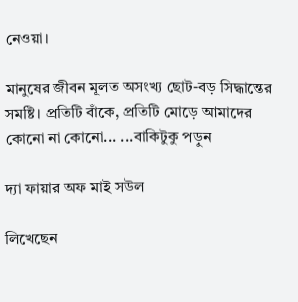নেওয়া।

মানুষের জীবন মূলত অসংখ্য ছোট-বড় সিদ্ধান্তের সমষ্টি। প্রতিটি বাঁকে, প্রতিটি মোড়ে আমাদের কোনো না কোনো... ...বাকিটুকু পড়ুন

দ্যা ফায়ার অফ মাই সউল

লিখেছেন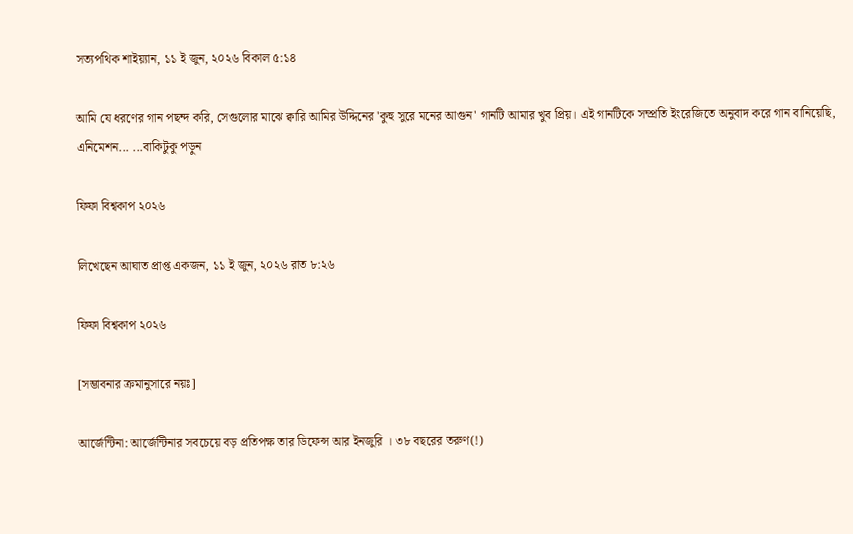সত্যপথিক শাইয়্যান, ১১ ই জুন, ২০২৬ বিকাল ৫:১৪

আমি যে ধরণের গান পছন্দ করি, সেগুলোর মাঝে ক্বারি আমির উদ্দিনের 'কুহু সুরে মনের আগুন' গানটি আমার খুব প্রিয়। এই গানটিকে সম্প্রতি ইংরেজিতে অনুবাদ করে গান বানিয়েছি, এনিমেশন... ...বাকিটুকু পড়ুন

ফিফা বিশ্বকাপ ২০২৬

লিখেছেন আঘাত প্রাপ্ত একজন, ১১ ই জুন, ২০২৬ রাত ৮:২৬

ফিফা বিশ্বকাপ ২০২৬

[সম্ভাবনার ক্রমানুসারে নয়ঃ]

আর্জেন্টিনা: আর্জেন্টিনার সবচেয়ে বড় প্রতিপক্ষ তার ডিফেন্স আর ইনজুরি । ৩৮ বছরের তরুণ(!)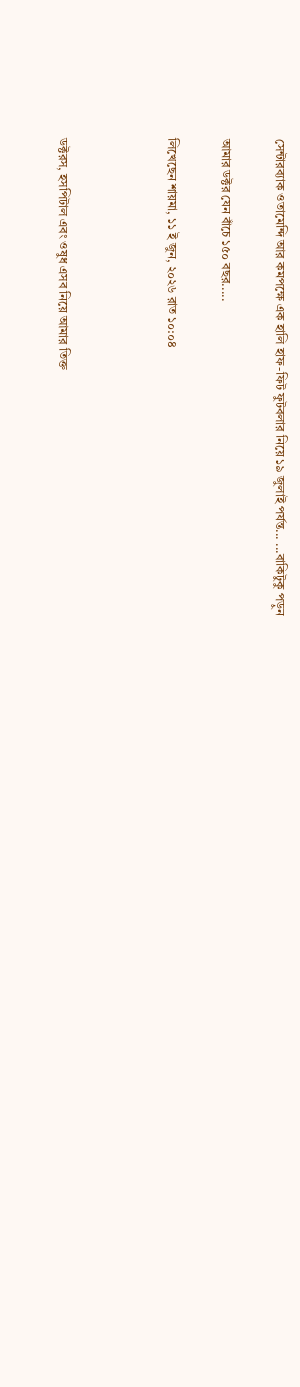সেন্টারব্যাক ওতামেন্দি আর কমপক্ষে এক হালি হাফ-ফিট ফুটবলার নিয়ে ১৯ জুলাই পর্যন্ত... ...বাকিটুকু পড়ুন

আমার ডক্টর যেন বাঁচে ১৫০ বছর.....

লিখেছেন শায়মা, ১১ ই জুন, ২০২৬ রাত ১০:০৪



ডক্টরস, হসপিটাল এবং ওষুধ এসব নিয়ে আমার তিক্ত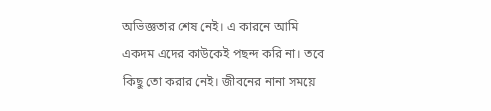অভিজ্ঞতার শেষ নেই। এ কারনে আমি একদম এদের কাউকেই পছন্দ করি না। তবে কিছু তো করার নেই। জীবনের নানা সময়ে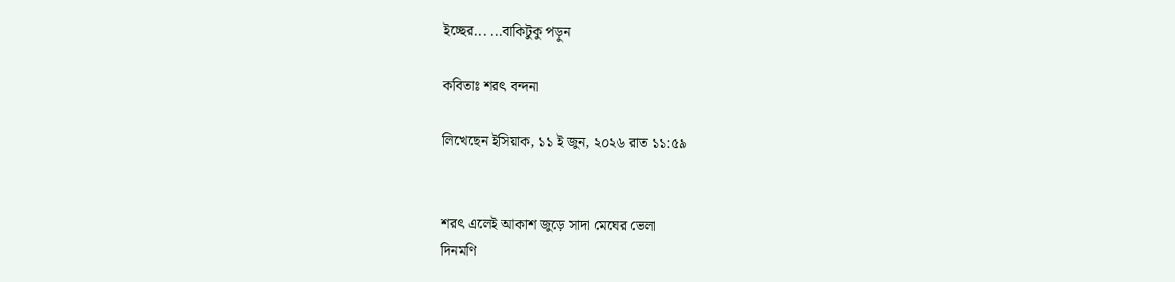ইচ্ছের... ...বাকিটুকু পড়ুন

কবিতাঃ শরৎ বন্দনা

লিখেছেন ইসিয়াক, ১১ ই জুন, ২০২৬ রাত ১১:৫৯


শরৎ এলেই আকাশ জুড়ে সাদা মেঘের ভেলা
দিনমণি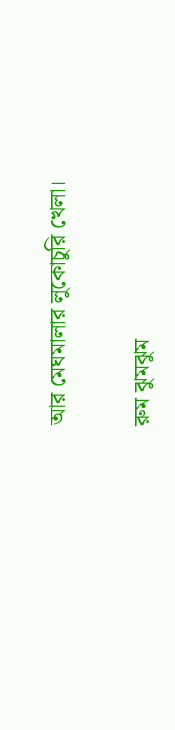আর মেঘমালার লুকোচুরি খেলা।

রুম ঝুমঝুম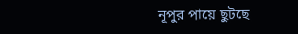নূপুর পায়ে ছুটছে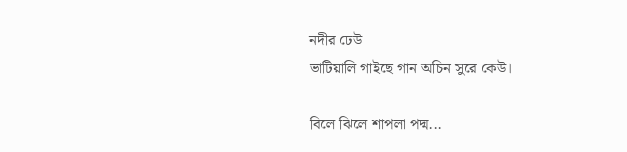নদীর ঢেউ
ভাটিয়ালি গাইছে গান অচিন সুরে কেউ।

বিলে ঝিলে শাপলা পদ্ম...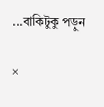...বাকিটুকু পড়ুন

×